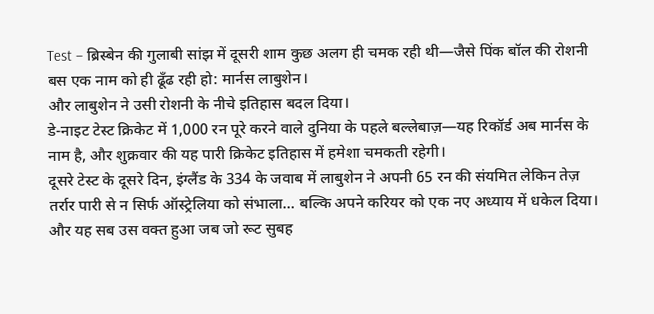Test – ब्रिस्बेन की गुलाबी सांझ में दूसरी शाम कुछ अलग ही चमक रही थी—जैसे पिंक बॉल की रोशनी बस एक नाम को ही ढूँढ रही हो: मार्नस लाबुशेन।
और लाबुशेन ने उसी रोशनी के नीचे इतिहास बदल दिया।
डे-नाइट टेस्ट क्रिकेट में 1,000 रन पूरे करने वाले दुनिया के पहले बल्लेबाज़—यह रिकॉर्ड अब मार्नस के नाम है, और शुक्रवार की यह पारी क्रिकेट इतिहास में हमेशा चमकती रहेगी।
दूसरे टेस्ट के दूसरे दिन, इंग्लैंड के 334 के जवाब में लाबुशेन ने अपनी 65 रन की संयमित लेकिन तेज़ तर्रार पारी से न सिर्फ ऑस्ट्रेलिया को संभाला… बल्कि अपने करियर को एक नए अध्याय में धकेल दिया।
और यह सब उस वक्त हुआ जब जो रूट सुबह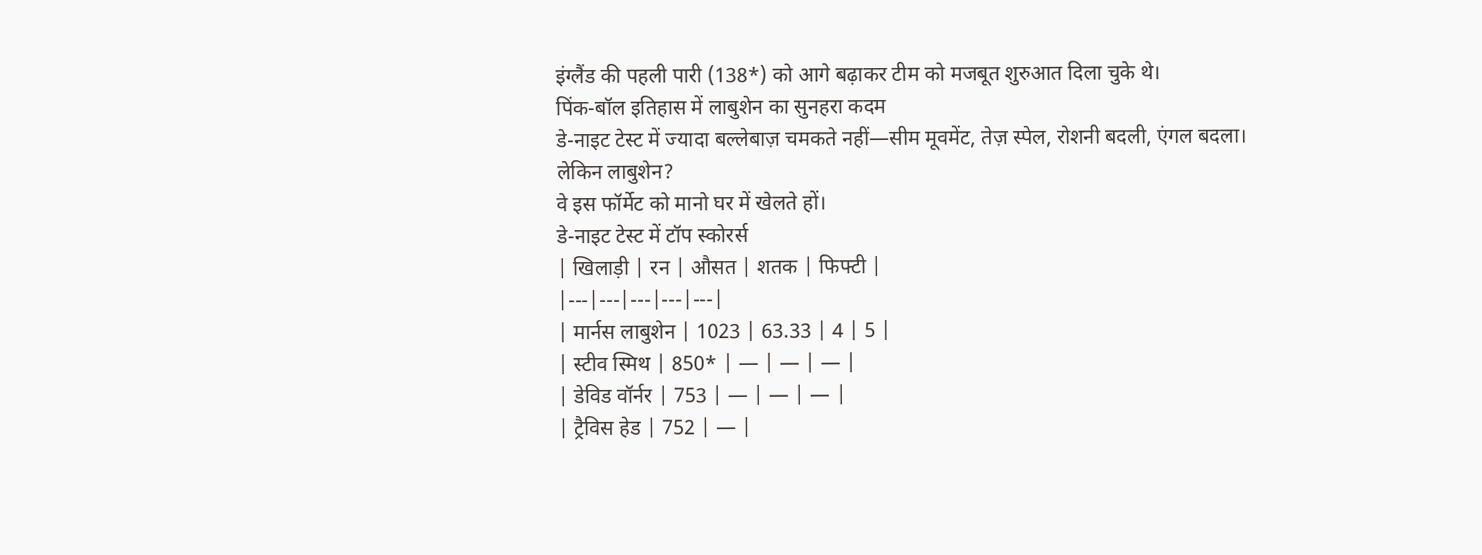इंग्लैंड की पहली पारी (138*) को आगे बढ़ाकर टीम को मजबूत शुरुआत दिला चुके थे।
पिंक-बॉल इतिहास में लाबुशेन का सुनहरा कदम
डे-नाइट टेस्ट में ज्यादा बल्लेबाज़ चमकते नहीं—सीम मूवमेंट, तेज़ स्पेल, रोशनी बदली, एंगल बदला।
लेकिन लाबुशेन?
वे इस फॉर्मेट को मानो घर में खेलते हों।
डे-नाइट टेस्ट में टॉप स्कोरर्स
| खिलाड़ी | रन | औसत | शतक | फिफ्टी |
|---|---|---|---|---|
| मार्नस लाबुशेन | 1023 | 63.33 | 4 | 5 |
| स्टीव स्मिथ | 850* | — | — | — |
| डेविड वॉर्नर | 753 | — | — | — |
| ट्रैविस हेड | 752 | — |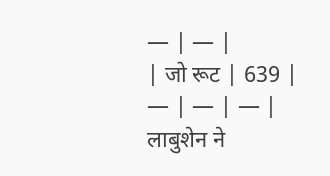— | — |
| जो रूट | 639 | — | — | — |
लाबुशेन ने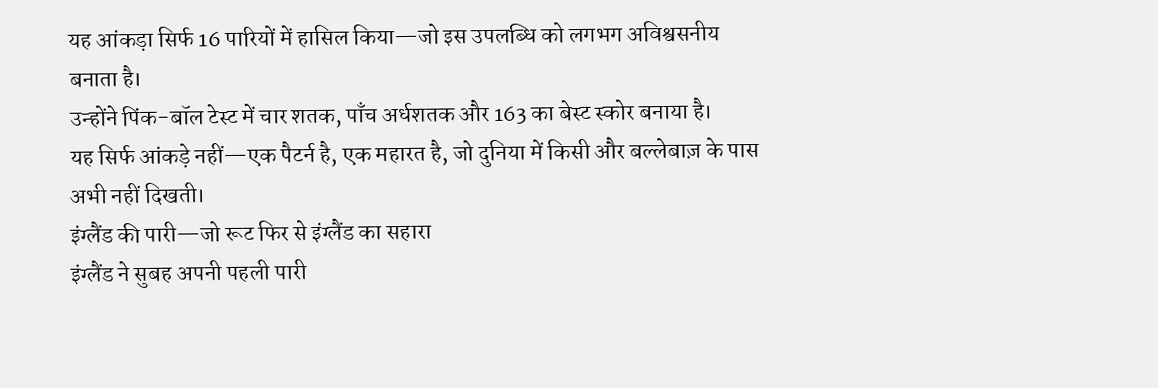यह आंकड़ा सिर्फ 16 पारियों में हासिल किया—जो इस उपलब्धि को लगभग अविश्वसनीय बनाता है।
उन्होंने पिंक-बॉल टेस्ट में चार शतक, पाँच अर्धशतक और 163 का बेस्ट स्कोर बनाया है।
यह सिर्फ आंकड़े नहीं—एक पैटर्न है, एक महारत है, जो दुनिया में किसी और बल्लेबाज़ के पास अभी नहीं दिखती।
इंग्लैंड की पारी—जो रूट फिर से इंग्लैंड का सहारा
इंग्लैंड ने सुबह अपनी पहली पारी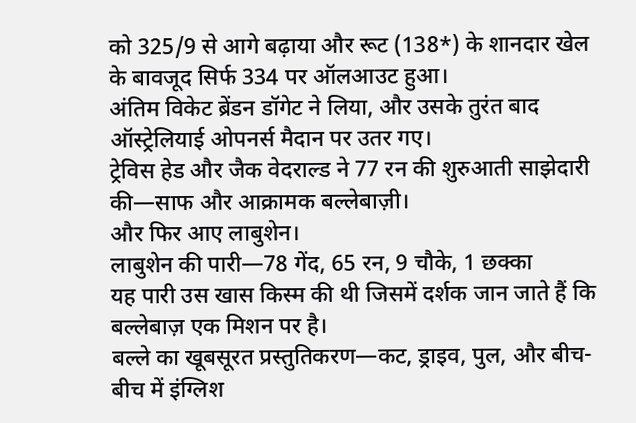को 325/9 से आगे बढ़ाया और रूट (138*) के शानदार खेल के बावजूद सिर्फ 334 पर ऑलआउट हुआ।
अंतिम विकेट ब्रेंडन डॉगेट ने लिया, और उसके तुरंत बाद ऑस्ट्रेलियाई ओपनर्स मैदान पर उतर गए।
ट्रेविस हेड और जैक वेदराल्ड ने 77 रन की शुरुआती साझेदारी की—साफ और आक्रामक बल्लेबाज़ी।
और फिर आए लाबुशेन।
लाबुशेन की पारी—78 गेंद, 65 रन, 9 चौके, 1 छक्का
यह पारी उस खास किस्म की थी जिसमें दर्शक जान जाते हैं कि बल्लेबाज़ एक मिशन पर है।
बल्ले का खूबसूरत प्रस्तुतिकरण—कट, ड्राइव, पुल, और बीच-बीच में इंग्लिश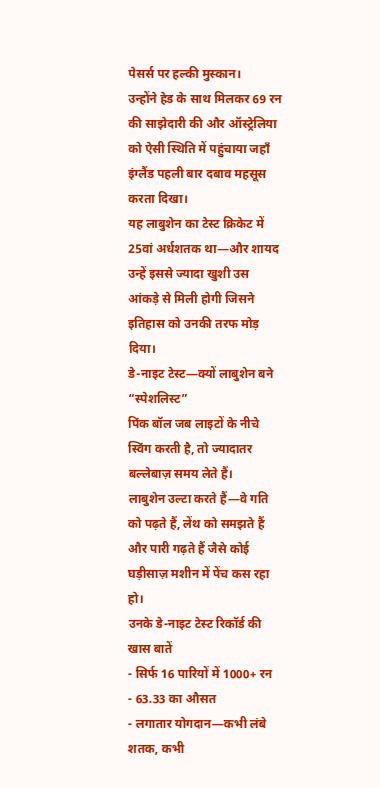पेसर्स पर हल्की मुस्कान।
उन्होंने हेड के साथ मिलकर 69 रन की साझेदारी की और ऑस्ट्रेलिया को ऐसी स्थिति में पहुंचाया जहाँ इंग्लैंड पहली बार दबाव महसूस करता दिखा।
यह लाबुशेन का टेस्ट क्रिकेट में 25वां अर्धशतक था—और शायद उन्हें इससे ज्यादा खुशी उस आंकड़े से मिली होगी जिसने इतिहास को उनकी तरफ मोड़ दिया।
डे-नाइट टेस्ट—क्यों लाबुशेन बने “स्पेशलिस्ट”
पिंक बॉल जब लाइटों के नीचे स्विंग करती है, तो ज्यादातर बल्लेबाज़ समय लेते हैं।
लाबुशेन उल्टा करते हैं—वे गति को पढ़ते हैं, लेंथ को समझते हैं और पारी गढ़ते हैं जैसे कोई घड़ीसाज़ मशीन में पेंच कस रहा हो।
उनके डे-नाइट टेस्ट रिकॉर्ड की खास बातें
- सिर्फ 16 पारियों में 1000+ रन
- 63.33 का औसत
- लगातार योगदान—कभी लंबे शतक, कभी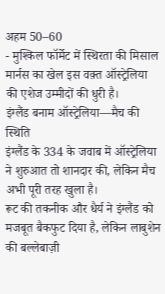अहम 50–60
- मुश्किल फॉर्मेट में स्थिरता की मिसाल
मार्नस का खेल इस वक़्त ऑस्ट्रेलिया की एशेज उम्मीदों की धुरी है।
इंग्लैंड बनाम ऑस्ट्रेलिया—मैच की स्थिति
इंग्लैंड के 334 के जवाब में ऑस्ट्रेलिया ने शुरुआत तो शानदार की, लेकिन मैच अभी पूरी तरह खुला है।
रूट की तकनीक और धैर्य ने इंग्लैंड को मजबूत बैकफुट दिया है, लेकिन लाबुशेन की बल्लेबाज़ी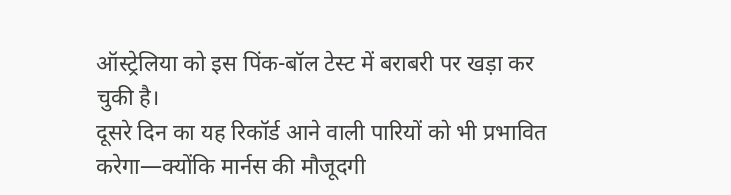ऑस्ट्रेलिया को इस पिंक-बॉल टेस्ट में बराबरी पर खड़ा कर चुकी है।
दूसरे दिन का यह रिकॉर्ड आने वाली पारियों को भी प्रभावित करेगा—क्योंकि मार्नस की मौजूदगी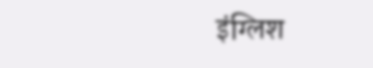इंग्लिश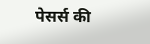पेसर्स की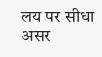लय पर सीधा असर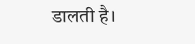डालती है।